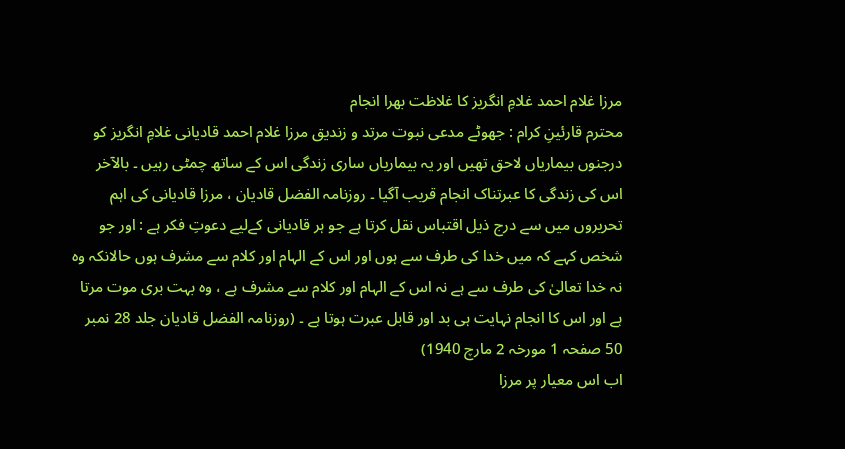مرزا غلام احمد غلامِ انگریز کا غلاظت بھرا انجام
محترم قارئینِ کرام : جھوٹے مدعی نبوت مرتد و زندیق مرزا غلام احمد قادیانی غلامِ انگریز کو درجنوں بیماریاں لاحق تھیں اور یہ بیماریاں ساری زندگی اس کے ساتھ چمٹی رہیں ۔ بالآخر اس کی زندگی کا عبرتناک انجام قریب آگیا ۔ روزنامہ الفضل قادیان ، مرزا قادیانی کی اہم تحریروں میں سے درج ذیل اقتباس نقل کرتا ہے جو ہر قادیانی کےلیے دعوتِ فکر ہے : اور جو شخص کہے کہ میں خدا کی طرف سے ہوں اور اس کے الہام اور کلام سے مشرف ہوں حالانکہ وہ نہ خدا تعالیٰ کی طرف سے ہے نہ اس کے الہام اور کلام سے مشرف ہے ، وہ بہت بری موت مرتا ہے اور اس کا انجام نہایت ہی بد اور قابل عبرت ہوتا ہے ۔ (روزنامہ الفضل قادیان جلد 28 نمبر 50 صفحہ 1 مورخہ 2 مارچ 1940)
اب اس معیار پر مرزا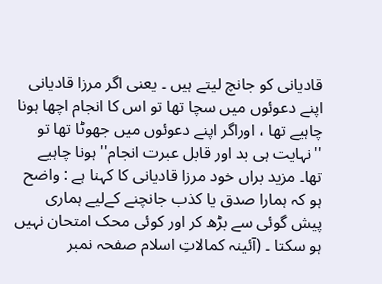قادیانی کو جانچ لیتے ہیں ۔ یعنی اگر مرزا قادیانی اپنے دعوئوں میں سچا تھا تو اس کا انجام اچھا ہونا چاہیے تھا ، اوراگر اپنے دعوئوں میں جھوٹا تھا تو ''نہایت ہی بد اور قابل عبرت انجام'' ہونا چاہیے تھا۔ مزید براں خود مرزا قادیانی کا کہنا ہے : واضح ہو کہ ہمارا صدق یا کذب جانچنے کےلیے ہماری پیش گوئی سے بڑھ کر اور کوئی محک امتحان نہیں ہو سکتا ۔ (آئینہ کمالاتِ اسلام صفحہ نمبر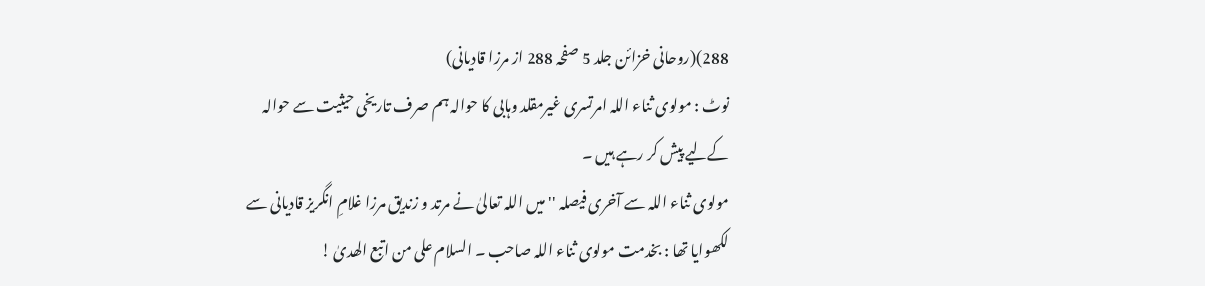288)(روحانی خزائن جلد 5 صفحہ 288 از مرزا قادیانی)
نوٹ : مولوی ثناء اللہ امرتسری غیرمقلد وہابی کا حوالہ ہم صرف تاریخی حیثیت سے حوالہ کےلیے پیش کر رہے ہیں ۔
مولوی ثناء اللہ سے آخری فیصلہ '' میں اللہ تعالیٰ نے مرتد و زندیق مرزا غلامِ انگریز قادیانی سے لکھوایا تھا : بخدمت مولوی ثناء اللہ صاحب ۔ السلام علی من اتبع الھدیٰ !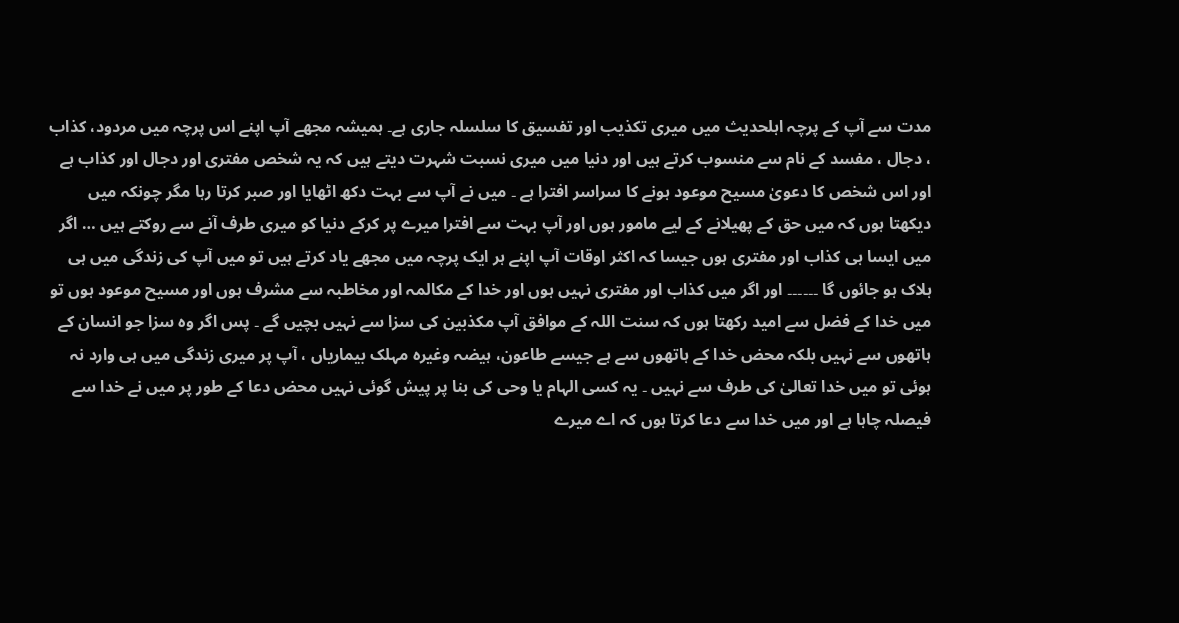مدت سے آپ کے پرچہ اہلحدیث میں میری تکذیب اور تفسیق کا سلسلہ جاری ہے۔ ہمیشہ مجھے آپ اپنے اس پرچہ میں مردود، کذاب ، دجال ، مفسد کے نام سے منسوب کرتے ہیں اور دنیا میں میری نسبت شہرت دیتے ہیں کہ یہ شخص مفتری اور دجال اور کذاب ہے اور اس شخص کا دعویٰ مسیح موعود ہونے کا سراسر افترا ہے ۔ میں نے آپ سے بہت دکھ اٹھایا اور صبر کرتا رہا مگر چونکہ میں دیکھتا ہوں کہ میں حق کے پھیلانے کے لیے مامور ہوں اور آپ بہت سے افترا میرے پر کرکے دنیا کو میری طرف آنے سے روکتے ہیں … اگر میں ایسا ہی کذاب اور مفتری ہوں جیسا کہ اکثر اوقات آپ اپنے ہر ایک پرچہ میں مجھے یاد کرتے ہیں تو میں آپ کی زندگی میں ہی ہلاک ہو جائوں گا ۔۔۔۔۔۔ اور اگر میں کذاب اور مفتری نہیں ہوں اور خدا کے مکالمہ اور مخاطبہ سے مشرف ہوں اور مسیح موعود ہوں تو میں خدا کے فضل سے امید رکھتا ہوں کہ سنت اللہ کے موافق آپ مکذبین کی سزا سے نہیں بچیں گے ۔ پس اگر وہ سزا جو انسان کے ہاتھوں سے نہیں بلکہ محض خدا کے ہاتھوں سے ہے جیسے طاعون، ہیضہ وغیرہ مہلک بیماریاں ، آپ پر میری زندگی میں ہی وارد نہ ہوئی تو میں خدا تعالیٰ کی طرف سے نہیں ۔ یہ کسی الہام یا وحی کی بنا پر پیش گوئی نہیں محض دعا کے طور پر میں نے خدا سے فیصلہ چاہا ہے اور میں خدا سے دعا کرتا ہوں کہ اے میرے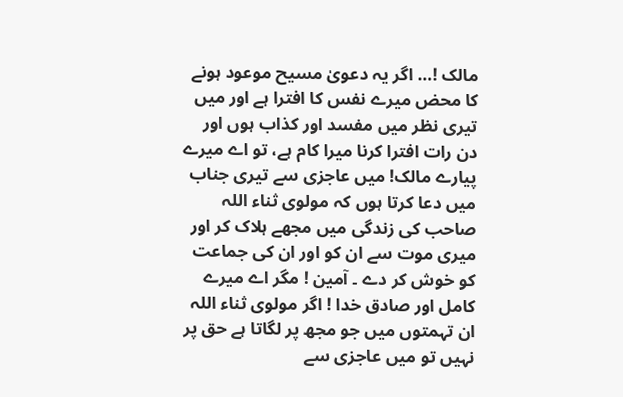مالک !… اگر یہ دعویٰ مسیح موعود ہونے کا محض میرے نفس کا افترا ہے اور میں تیری نظر میں مفسد اور کذاب ہوں اور دن رات افترا کرنا میرا کام ہے، تو اے میرے پیارے مالک! میں عاجزی سے تیری جناب میں دعا کرتا ہوں کہ مولوی ثناء اللہ صاحب کی زندگی میں مجھے ہلاک کر اور میری موت سے ان کو اور ان کی جماعت کو خوش کر دے ۔ آمین ! مگر اے میرے کامل اور صادق خدا ! اگر مولوی ثناء اللہ ان تہمتوں میں جو مجھ پر لگاتا ہے حق پر نہیں تو میں عاجزی سے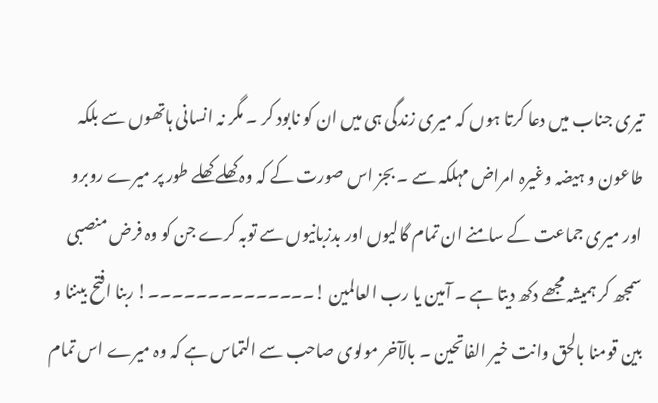تیری جناب میں دعا کرتا ہوں کہ میری زندگی ہی میں ان کو نابود کر ۔ مگر نہ انسانی ہاتھوں سے بلکہ طاعون و ہیضہ وغیرہ امراض مہلکہ سے ۔ بجز اس صورت کے کہ وہ کھلے کھلے طور پر میرے روبرو اور میری جماعت کے سامنے ان تمام گالیوں اور بدزبانیوں سے توبہ کرے جن کو وہ فرض منصبی سمجھ کر ہمیشہ مجھے دکھ دیتا ہے ۔ آمین یا رب العالمین !۔۔۔۔۔۔۔۔۔۔۔۔۔۔! ربنا افتح بیننا و بین قومنا بالحق وانت خیر الفاتحین ۔ بالآخر مولوی صاحب سے التماس ہے کہ وہ میرے اس تمام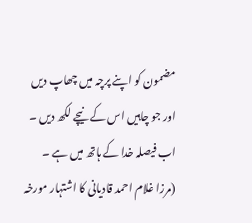مضمون کو اپنے پرچہ میں چھاپ دیں اور جو چاہیں اس کے نیچے لکھ دیں ۔ اب فیصلہ خدا کے ہاتھ میں ہے ۔ (مرزا غلام احمد قادیانی کا اشتہار مورخہ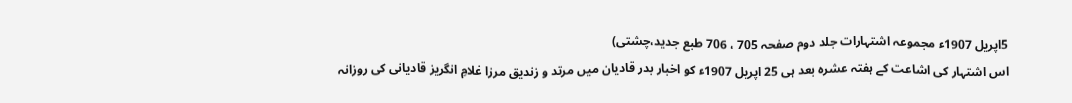5اپریل 1907ء مجموعہ اشتہارات جلد دوم صفحہ 705 ، 706 طبع جدید،چشتی)
اس اشتہار کی اشاعت کے ہفتہ عشرہ بعد ہی 25 اپریل 1907ء کو اخبار بدر قادیان میں مرتد و زندیق مرزا غلامِ انگریز قادیانی کی روزانہ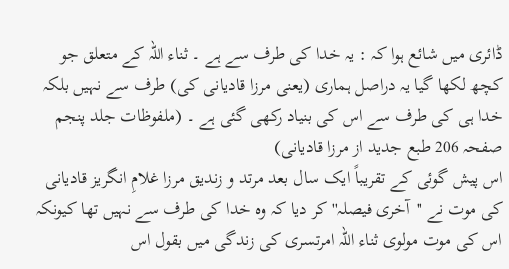ڈائری میں شائع ہوا کہ : یہ خدا کی طرف سے ہے ۔ ثناء اللہ کے متعلق جو کچھ لکھا گیا یہ دراصل ہماری (یعنی مرزا قادیانی کی) طرف سے نہیں بلکہ خدا ہی کی طرف سے اس کی بنیاد رکھی گئی ہے ۔ (ملفوظات جلد پنجم صفحہ 206 طبع جدید از مرزا قادیانی)
اس پیش گوئی کے تقریباً ایک سال بعد مرتد و زندیق مرزا غلامِ انگریز قادیانی کی موت نے ''آخری فیصلہ'' کر دیا کہ وہ خدا کی طرف سے نہیں تھا کیونکہ اس کی موت مولوی ثناء اللہ امرتسری کی زندگی میں بقول اس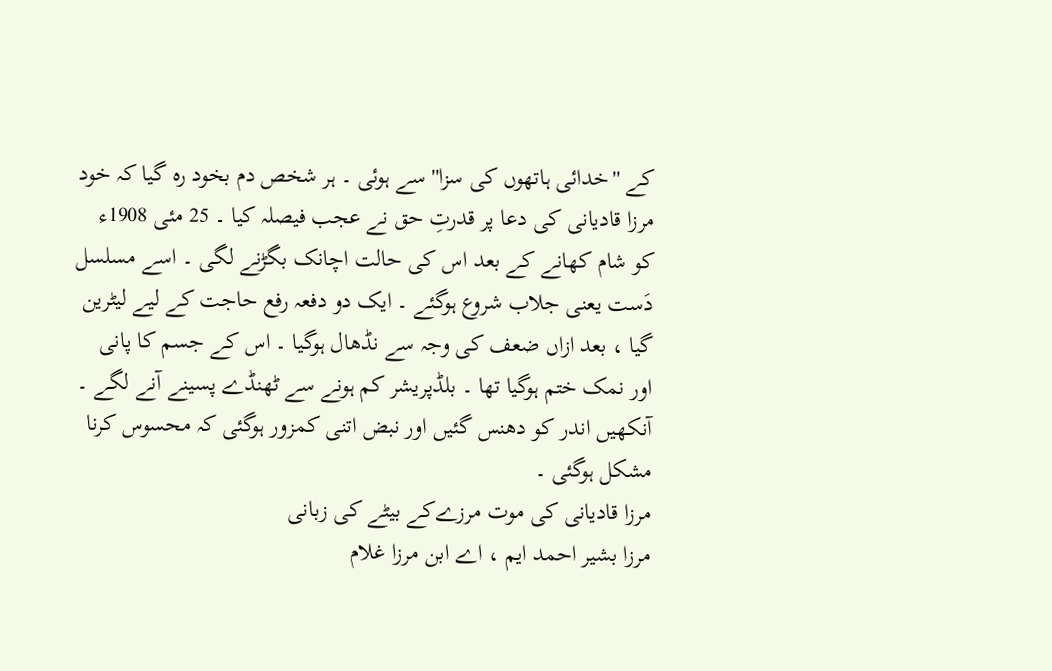کے ''خدائی ہاتھوں کی سزا'' سے ہوئی ۔ ہر شخص دم بخود رہ گیا کہ خود مرزا قادیانی کی دعا پر قدرتِ حق نے عجب فیصلہ کیا ۔ 25 مئی 1908ء کو شام کھانے کے بعد اس کی حالت اچانک بگڑنے لگی ۔ اسے مسلسل دَست یعنی جلاب شروع ہوگئے ۔ ایک دو دفعہ رفع حاجت کے لیے لیٹرین گیا ، بعد ازاں ضعف کی وجہ سے نڈھال ہوگیا ۔ اس کے جسم کا پانی اور نمک ختم ہوگیا تھا ۔ بلڈپریشر کم ہونے سے ٹھنڈے پسینے آنے لگے ۔ آنکھیں اندر کو دھنس گئیں اور نبض اتنی کمزور ہوگئی کہ محسوس کرنا مشکل ہوگئی ۔
مرزا قادیانی کی موت مرزےکے بیٹے کی زبانی
مرزا بشیر احمد ایم ، اے ابن مرزا غلام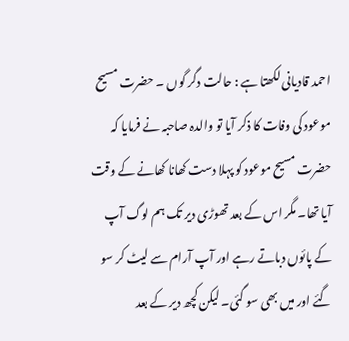احمد قادیانی لکھتا ہے : حالت دگر گوں ۔ حضرت مسیح موعود کی وفات کا ذکر آیا تو والدہ صاحبہ نے فرمایا کہ حضرت مسیح موعود کو پہلا دست کھانا کھانے کے وقت آیا تھا۔ مگر اس کے بعد تھوڑی دیر تک ہم لوگ آپ کے پائوں دباتے رہے اور آپ آرام سے لیٹ کر سو گئے اور میں بھی سو گئی۔ لیکن کچھ دیر کے بعد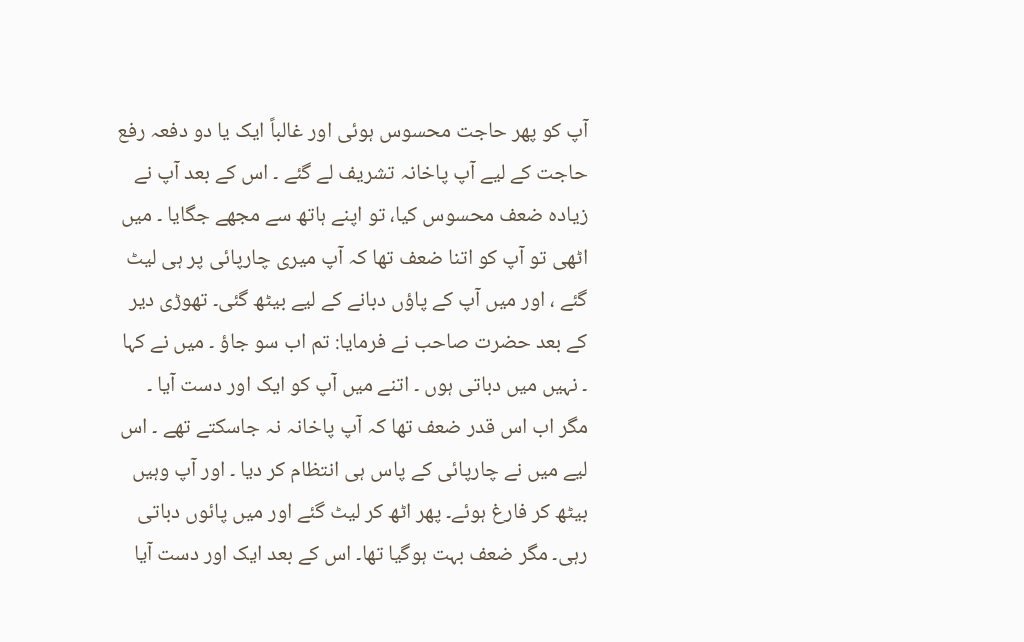آپ کو پھر حاجت محسوس ہوئی اور غالباً ایک یا دو دفعہ رفع حاجت کے لیے آپ پاخانہ تشریف لے گئے ۔ اس کے بعد آپ نے زیادہ ضعف محسوس کیا، تو اپنے ہاتھ سے مجھے جگایا ۔ میں اٹھی تو آپ کو اتنا ضعف تھا کہ آپ میری چارپائی پر ہی لیٹ گئے ، اور میں آپ کے پاؤں دبانے کے لیے بیٹھ گئی۔ تھوڑی دیر کے بعد حضرت صاحب نے فرمایا: تم اب سو جاؤ ۔ میں نے کہا ۔ نہیں میں دباتی ہوں ۔ اتنے میں آپ کو ایک اور دست آیا ۔ مگر اب اس قدر ضعف تھا کہ آپ پاخانہ نہ جاسکتے تھے ۔ اس لیے میں نے چارپائی کے پاس ہی انتظام کر دیا ۔ اور آپ وہیں بیٹھ کر فارغ ہوئے۔ پھر اٹھ کر لیٹ گئے اور میں پائوں دباتی رہی۔ مگر ضعف بہت ہوگیا تھا۔ اس کے بعد ایک اور دست آیا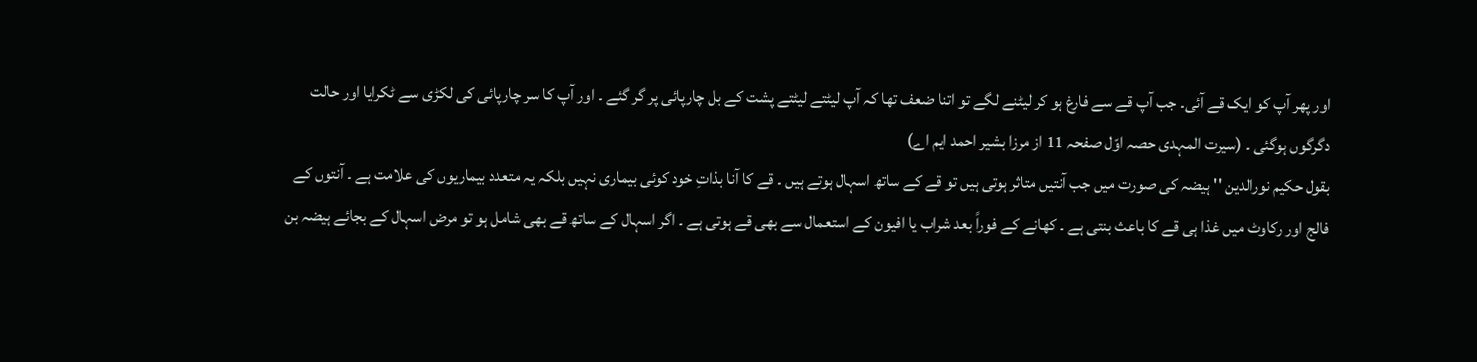اور پھر آپ کو ایک قے آئی۔ جب آپ قے سے فارغ ہو کر لیٹنے لگے تو اتنا ضعف تھا کہ آپ لیٹتے لیٹتے پشت کے بل چارپائی پر گر گئے ۔ اور آپ کا سر چارپائی کی لکڑی سے ٹکرایا اور حالت دگرگوں ہوگئی ۔ (سیرت المہدی حصہ اوّل صفحہ 11 از مرزا بشیر احمد ایم اے)
بقول حکیم نورالدین '' ہیضہ کی صورت میں جب آنتیں متاثر ہوتی ہیں تو قے کے ساتھ اسہال ہوتے ہیں ۔ قے کا آنا بذاتِ خود کوئی بیماری نہیں بلکہ یہ متعدد بیماریوں کی علامت ہے ۔ آنتوں کے فالج اور رکاوٹ میں غذا ہی قے کا باعث بنتی ہے ۔ کھانے کے فوراً بعد شراب یا افیون کے استعمال سے بھی قے ہوتی ہے ۔ اگر اسہال کے ساتھ قے بھی شامل ہو تو مرض اسہال کے بجائے ہیضہ بن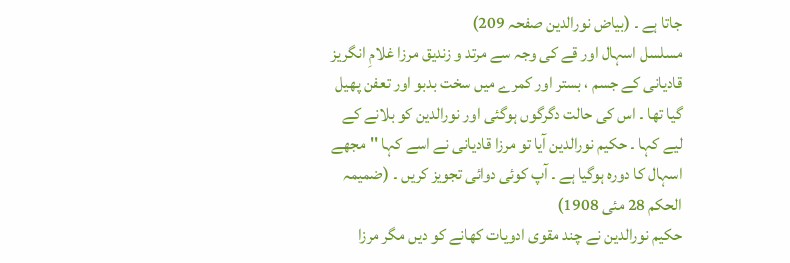جاتا ہے ۔ (بیاض نورالدین صفحہ 209)
مسلسل اسہال اور قے کی وجہ سے مرتد و زندیق مرزا غلامِ انگریز قادیانی کے جسم ، بستر اور کمرے میں سخت بدبو اور تعفن پھیل گیا تھا ۔ اس کی حالت دگرگوں ہوگئی اور نورالدین کو بلانے کے لیے کہا ۔ حکیم نورالدین آیا تو مرزا قادیانی نے اسے کہا ''مجھے اسہال کا دورہ ہوگیا ہے ۔ آپ کوئی دوائی تجویز کریں ۔ (ضمیمہ الحکم 28 مئی 1908)
حکیم نورالدین نے چند مقوی ادویات کھانے کو دیں مگر مرزا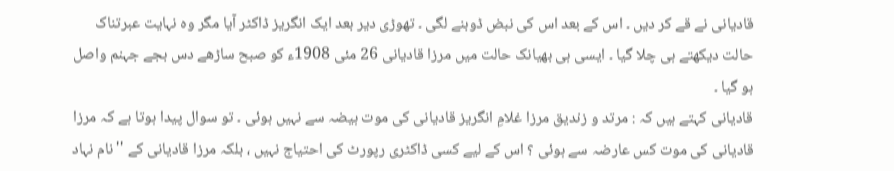قادیانی نے قے کر دیں ۔ اس کے بعد اس کی نبض ڈوبنے لگی ۔ تھوڑی دیر بعد ایک انگریز ڈاکٹر آیا مگر وہ نہایت عبرتناک حالت دیکھتے ہی چلا گیا ۔ ایسی ہی بھیانک حالت میں مرزا قادیانی 26 مئی 1908ء کو صبح ساڑھے دس بجے جہنم واصل ہو گیا ۔
قادیانی کہتے ہیں کہ : مرتد و زندیق مرزا غلامِ انگریز قادیانی کی موت ہیضہ سے نہیں ہوئی ۔ تو سوال پیدا ہوتا ہے کہ مرزا قادیانی کی موت کس عارضہ سے ہوئی ؟ اس کے لیے کسی ڈاکٹری رپورٹ کی احتیاج نہیں ، بلکہ مرزا قادیانی کے ''نام نہاد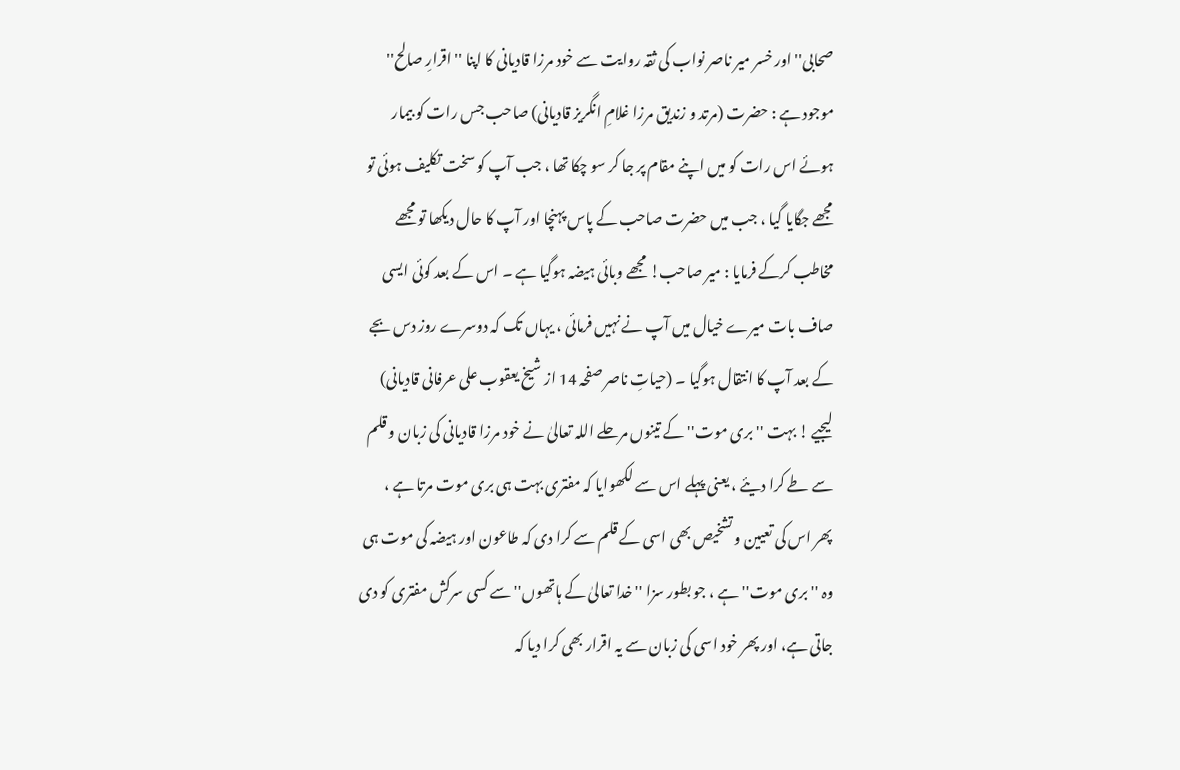صحابی'' اور خسر میر ناصر نواب کی ثقہ روایت سے خود مرزا قادیانی کا اپنا ''اقرارِ صالح'' موجود ہے : حضرت (مرتد و زندیق مرزا غلامِ انگریز قادیانی) صاحب جس رات کو بیمار ہوئے اس رات کو میں اپنے مقام پر جا کر سو چکا تھا ، جب آپ کو سخت تکلیف ہوئی تو مجھے جگایا گیا ، جب میں حضرت صاحب کے پاس پہنچا اور آپ کا حال دیکھا تو مجھے مخاطب کرکے فرمایا : میر صاحب! مجھے وبائی ہیضہ ہوگیا ہے ۔ اس کے بعد کوئی ایسی صاف بات میرے خیال میں آپ نے نہیں فرمائی ، یہاں تک کہ دوسرے روز دس بجے کے بعد آپ کا انتقال ہوگیا ۔ (حیاتِ ناصر صفحہ 14 از شیخ یعقوب علی عرفانی قادیانی)
لیجیے ! بہت ''بری موت'' کے تینوں مرحلے اللہ تعالیٰ نے خود مرزا قادیانی کی زبان و قلم سے طے کرا دیئے ، یعنی پہلے اس سے لکھوایا کہ مفتری بہت ہی بری موت مرتا ہے ، پھر اس کی تعیین و تشخیص بھی اسی کے قلم سے کرا دی کہ طاعون اور ہیضہ کی موت ہی وہ ''بری موت'' ہے ، جو بطور سزا ''خدا تعالیٰ کے ہاتھوں'' سے کسی سرکش مفتری کو دی جاتی ہے، اور پھر خود اسی کی زبان سے یہ اقرار بھی کرا دیا کہ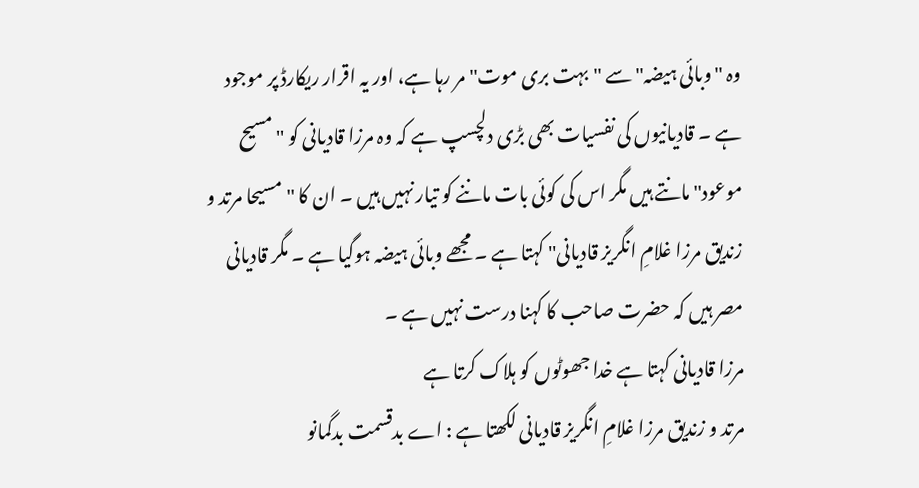وہ ''وبائی ہیضہ'' سے ''بہت بری موت'' مر رہا ہے، اور یہ اقرار ریکارڈ پر موجود ہے ۔ قادیانیوں کی نفسیات بھی بڑی دلچسپ ہے کہ وہ مرزا قادیانی کو ''مسیح موعود'' مانتے ہیں مگر اس کی کوئی بات ماننے کو تیار نہیں ہیں ۔ ان کا ''مسیحا مرتد و زندیق مرزا غلامِ انگریز قادیانی'' کہتا ہے ۔ مجھے وبائی ہیضہ ہوگیا ہے ۔ مگر قادیانی مصر ہیں کہ حضرت صاحب کا کہنا درست نہیں ہے ۔
مرزا قادیانی کہتا ہے خدا جھوٹوں کو ہلاک کرتا ہے
مرتد و زندیق مرزا غلامِ انگریز قادیانی لکھتا ہے : اے بدقسمت بدگمانو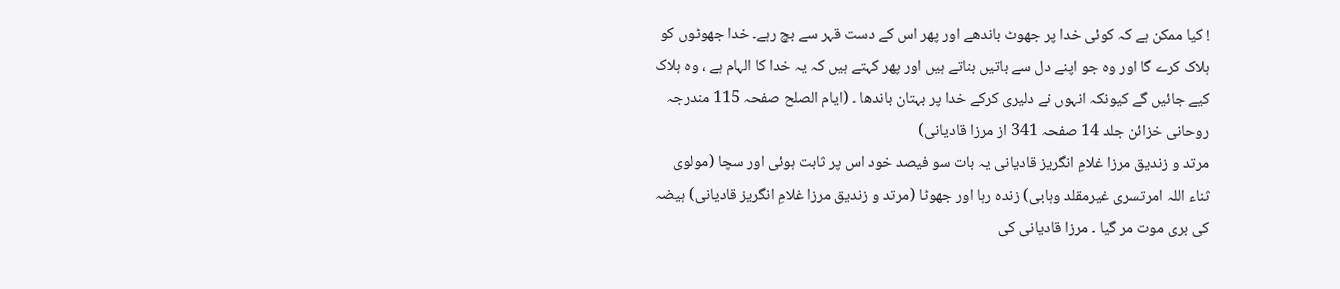! کیا ممکن ہے کہ کوئی خدا پر جھوٹ باندھے اور پھر اس کے دست قہر سے بچ رہے۔ خدا جھوٹوں کو ہلاک کرے گا اور وہ جو اپنے دل سے باتیں بناتے ہیں اور پھر کہتے ہیں کہ یہ خدا کا الہام ہے ، وہ ہلاک کیے جائیں گے کیونکہ انہوں نے دلیری کرکے خدا پر بہتان باندھا ۔ (ایام الصلح صفحہ 115 مندرجہ روحانی خزائن جلد 14 صفحہ 341 از مرزا قادیانی)
مرتد و زندیق مرزا غلامِ انگریز قادیانی یہ بات سو فیصد خود اس پر ثابت ہوئی اور سچا (مولوی ثناء اللہ امرتسری غیرمقلد وہابی) زندہ رہا اور جھوٹا (مرتد و زندیق مرزا غلامِ انگریز قادیانی) ہیضہ کی بری موت مر گیا ۔ مرزا قادیانی کی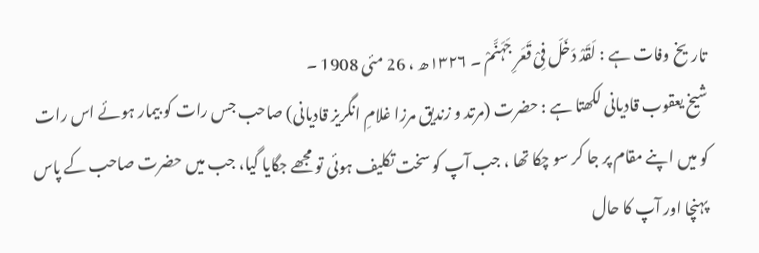تاریخ وفات ہے : لَقَدْ دَخَلَ فِیْ قَعَرِ جَہَنَّمْ ۔ ١٣٢٦ھ ، 26 مئی 1908 ۔
شیخ یعقوب قادیانی لکھتا ہے : حضرت (مرتد و زندیق مرزا غلامِ انگریز قادیانی) صاحب جس رات کو بیمار ہوئے اس رات کو میں اپنے مقام پر جا کر سو چکا تھا ، جب آپ کو سخت تکلیف ہوئی تو مجھے جگایا گیا، جب میں حضرت صاحب کے پاس پہنچا اور آپ کا حال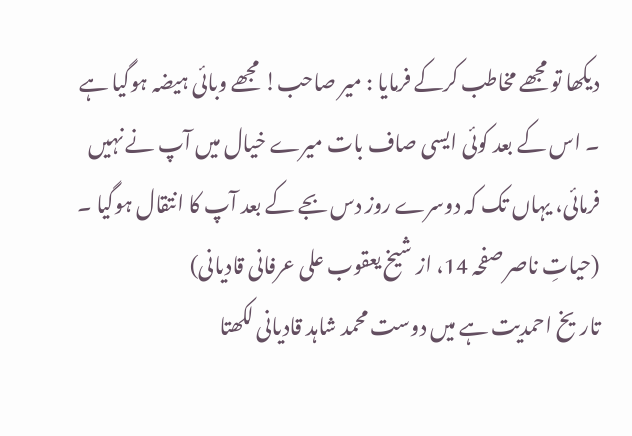دیکھا تو مجھے مخاطب کرکے فرمایا : میر صاحب! مجھے وبائی ہیضہ ہوگیا ہے ۔ اس کے بعد کوئی ایسی صاف بات میرے خیال میں آپ نے نہیں فرمائی، یہاں تک کہ دوسرے روز دس بجے کے بعد آپ کا انتقال ہوگیا ۔ (حیاتِ ناصر صفحہ 14، از شیخ یعقوب علی عرفانی قادیانی)
تاریخ احمدیت ہے میں دوست محمد شاہد قادیانی لکھتا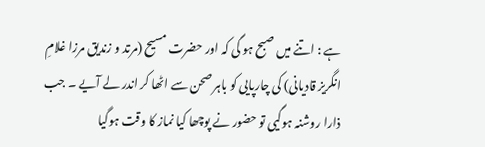ہے : اتنے میں صبح ہو گی کہ اور حضرت مسیح (مرتد و زندیق مرزا غلامِ انگریز قادیانی) کی چارپایی کو باہر صحن سے اٹھا کر اندر لے آیے ۔ جب ذارا روشنہ ہوگیی تو حضور نے پوچھا کیا نماز کا وقت ہوگیا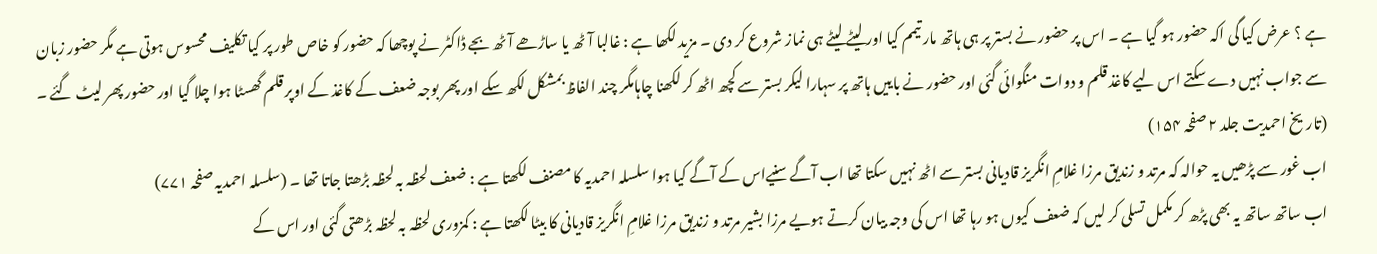ہے ؟ عرض کیا گی اکہ حضور ہو گیا ہے ۔ اس پر حضور نے بستر پر ہی ہاتھ مار تیمم کیا اور لیٹے لیٹے ہی نماز شروع کر دی ۔ مزید لکھا ہے : غالبا آٹھ یا ساڑھے آٹھ بجے ڈاکٹر نے پوچھا کہ حضور کو خاص طور پر کیا تکلیف محسوس ہوتی ہے مگر حضور زبان سے جواب نہیں دے سکتے اس لیے کاغذ قلم و دوات منگوائی گئی اور حضور نے باییں ہاتھ پر سہارا لیکر بستر سے کچھ اٹھ کر لکھنا چاہامگر چند الفاظ بمشکل لکھ سکے اور پھر بوجہ ضعف کے کاغذ کے اوپر قلم گھسٹا ہوا چلا گیا اور حضور پھر لیٹ گئے ۔ (تاریخ احمدیت جلد ۲ صفحہ ١۵۴)
اب غور سے پڑھیں یہ حوالہ کہ مرتد و زندیق مرزا غلامِ انگریز قادیانی بستر سے اٹھ نہیں سکتا تھا اب آگے سنیےاس کے آگے کیا ہوا سلسلہ احمدیہ کا مصنف لکھتا ہے : ضعف لحظہ بہ لحظہ بڑھتا جاتا تھا ۔ (سلسلہ احمدیہ صفحہ ۷۷١)
اب ساتھ ساتھ یہ بھی پڑھ کر مکمل تسلی کر لیں کہ ضعف کیوں ہو رہا تھا اس کی وجہ بیان کرتے ہویے مرزا بشیر مرتد و زندیق مرزا غلامِ انگریز قادیانی کا بیٹا لکھتا ہے : کمزوری لحظہ بہ لحظہ بڑھتی گئی اور اس کے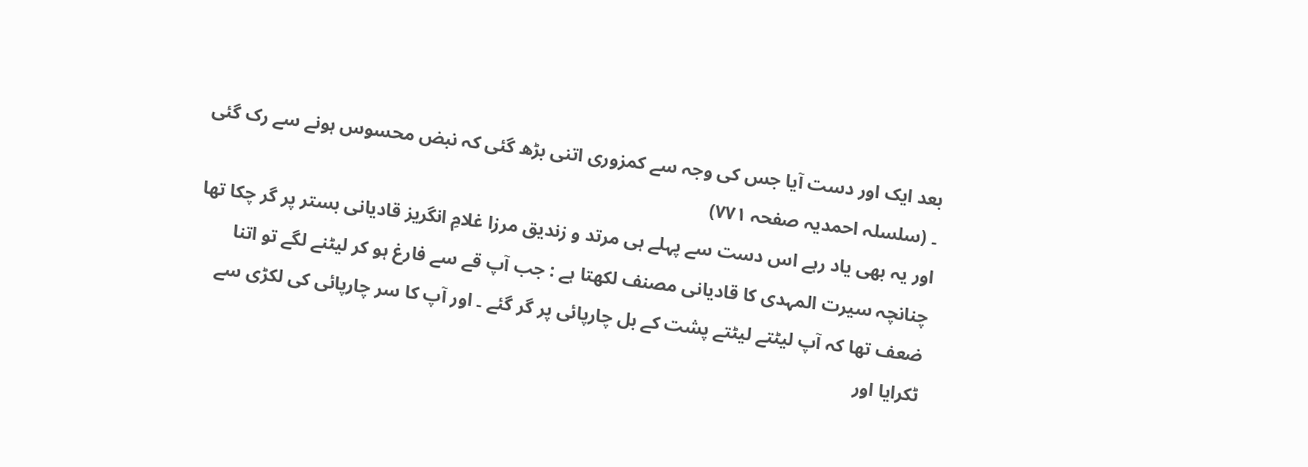بعد ایک اور دست آیا جس کی وجہ سے کمزوری اتنی بڑھ گئی کہ نبض محسوس ہونے سے رک گئی ۔ (سلسلہ احمدیہ صفحہ ۷۷١)
اور یہ بھی یاد رہے اس دست سے پہلے ہی مرتد و زندیق مرزا غلامِ انگریز قادیانی بستر پر گر چکا تھا چنانچہ سیرت المہدی کا قادیانی مصنف لکھتا ہے : جب آپ قے سے فارغ ہو کر لیٹنے لگے تو اتنا ضعف تھا کہ آپ لیٹتے لیٹتے پشت کے بل چارپائی پر گر گئے ۔ اور آپ کا سر چارپائی کی لکڑی سے ٹکرایا اور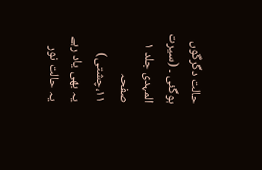حالت دگرگوں ہوگئی ۔ (سیرت المہدی جلد ١ صفحہ ١١،چشتی)
یہ بھی یاد رہے یہ حالت نور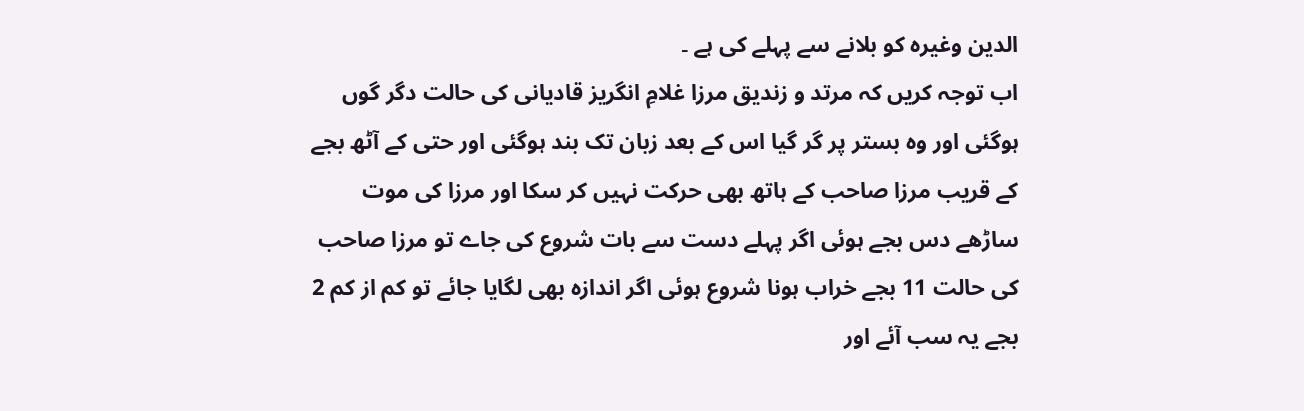الدین وغیرہ کو بلانے سے پہلے کی ہے ۔
اب توجہ کریں کہ مرتد و زندیق مرزا غلامِ انگریز قادیانی کی حالت دگر گوں ہوگئی اور وہ بستر پر گر گیا اس کے بعد زبان تک بند ہوگئی اور حتی کے آٹھ بجے کے قریب مرزا صاحب کے ہاتھ بھی حرکت نہیں کر سکا اور مرزا کی موت ساڑھے دس بجے ہوئی اگر پہلے دست سے بات شروع کی جاے تو مرزا صاحب کی حالت 11 بجے خراب ہونا شروع ہوئی اگر اندازہ بھی لگایا جائے تو کم از کم 2 بجے یہ سب آئے اور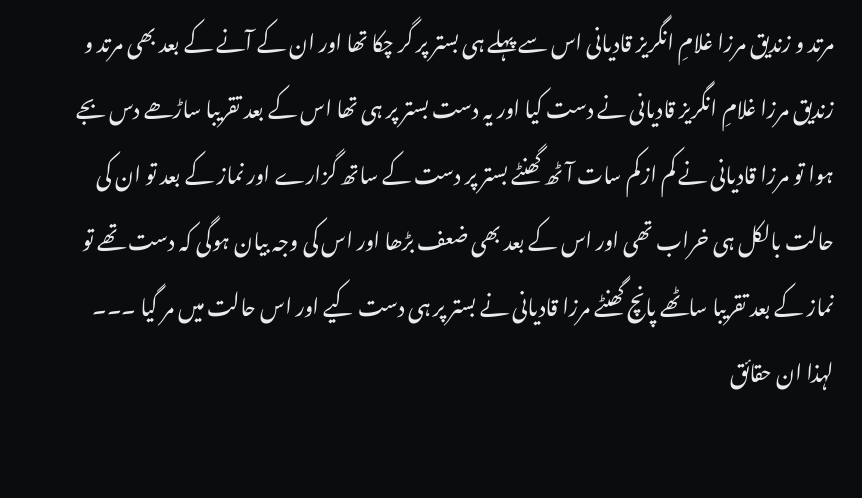مرتد و زندیق مرزا غلامِ انگریز قادیانی اس سے پہلے ہی بستر پر گر چکا تھا اور ان کے آنے کے بعد بھی مرتد و زندیق مرزا غلامِ انگریز قادیانی نے دست کیا اور یہ دست بستر پر ہی تھا اس کے بعد تقریبا ساڑھے دس بجے ہوا تو مرزا قادیانی نے کم ازکم سات آٹھ گھنٹے بستر پر دست کے ساتھ گزارے اور نماز کے بعد تو ان کی حالت بالکل ہی خراب تھی اور اس کے بعد بھی ضعف بڑھا اور اس کی وجہ بیان ہوگی کہ دست تھے تو نماز کے بعد تقریبا ساٹھے پانچ گھنٹے مرزا قادیانی نے بستر پر ہی دست کیے اور اس حالت میں مر گیا ۔۔۔ لہذا ان حقائق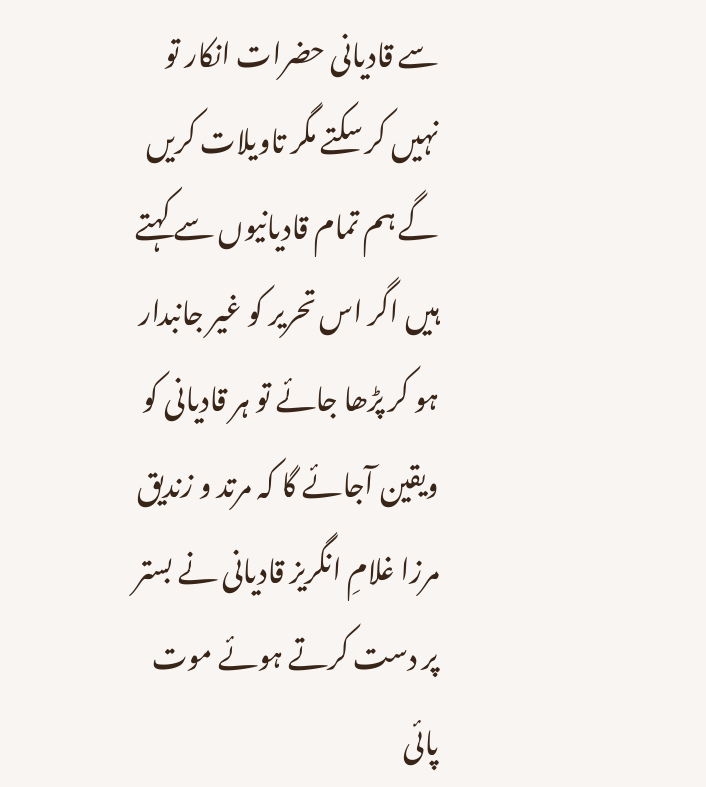سے قادیانی حضرات انکار تو نہیں کر سکتے مگر تاویلات کریں گے ہم تمام قادیانیوں سے کہتے ہیں اگر اس تحریر کو غیر جانبدار ہو کر پڑھا جائے تو ہر قادیانی کو ویقین آجائے گا کہ مرتد و زندیق مرزا غلامِ انگریز قادیانی نے بستر پر دست کرتے ہوئے موت پائی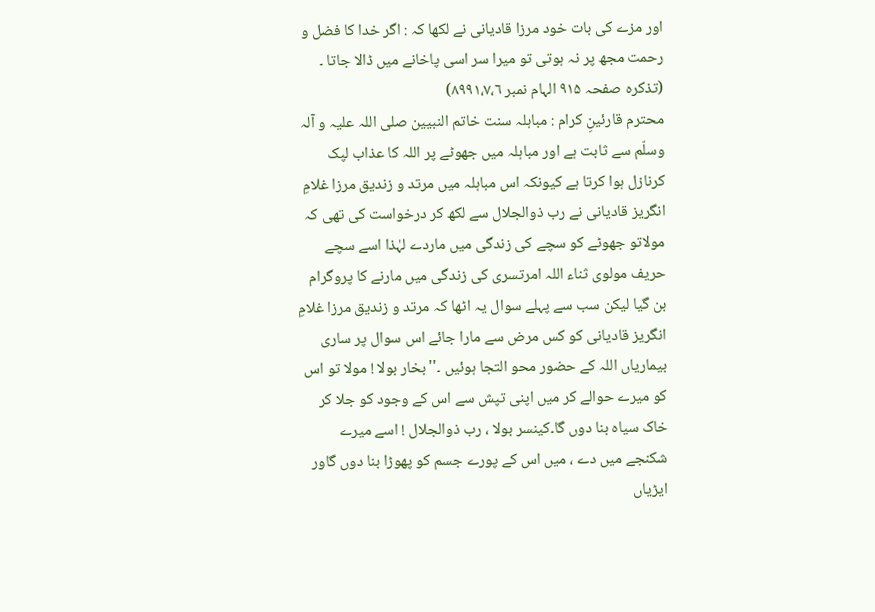اور مزے کی بات خود مرزا قادیانی نے لکھا کہ : اگر خدا کا فضل و رحمت مجھ پر نہ ہوتی تو میرا سر اسی پاخانے میں ڈالا جاتا ۔ (تذکرہ صفحہ ۹١۵ الہام نمبر ۸۹۹١،۷،٦)
محترم قارئینِ کرام : مباہلہ سنت خاتم النبیین صلی اللہ علیہ و آلہ وسلّم سے ثابت ہے اور مباہلہ میں جھوٹے پر اللہ کا عذاب لپک کرنازل ہوا کرتا ہے کیونکہ اس مباہلہ میں مرتد و زندیق مرزا غلامِ انگریز قادیانی نے رب ذوالجلال سے لکھ کر درخواست کی تھی کہ مولاتو جھوٹے کو سچے کی زندگی میں ماردے لہٰذا اسے سچے حریف مولوی ثناء اللہ امرتسری کی زندگی میں مارنے کا پروگرام بن گیا لیکن سب سے پہلے سوال یہ اٹھا کہ مرتد و زندیق مرزا غلامِ انگریز قادیانی کو کس مرض سے مارا جائے اس سوال پر ساری بیماریاں اللہ کے حضور محو التجا ہوئیں ۔''بخار بولا ! مولا تو اس کو میرے حوالے کر میں اپنی تپش سے اس کے وجود کو جلا کر خاک سیاہ بنا دوں گا۔کینسر بولا ، رب ذوالجلال ! اسے میرے شکنجے میں دے ، میں اس کے پورے جسم کو پھوڑا بنا دوں گاور ایڑیاں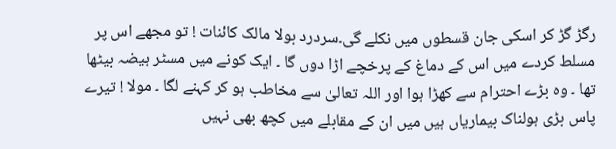رگڑ گڑ کر اسکی جان قسطوں میں نکلے گی۔سردرد بولا مالک کائنات ! تو مجھے اس پر مسلط کردے میں اس کے دماغ کے پرخچے اڑا دوں گا ۔ ایک کونے میں مسٹر ہیضہ بیٹھا تھا ۔ وہ بڑے احترام سے کھڑا ہوا اور اللہ تعالیٰ سے مخاطب ہو کر کہنے لگا ۔ مولا ! تیرے پاس بڑی ہولناک بیماریاں ہیں میں ان کے مقابلے میں کچھ بھی نہیں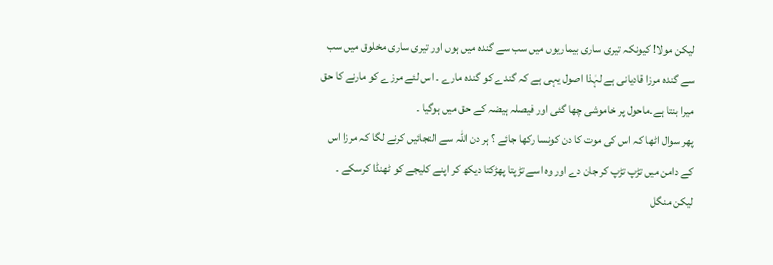لیکن مولا! کیونکہ تیری ساری بیماریوں میں سب سے گندہ میں ہوں اور تیری ساری مخلوق میں سب سے گندہ مرزا قادیانی ہے لہٰذا اصول یہی ہے کہ گندے کو گندہ مارے ۔ اس لئے مرزے کو مارنے کا حق میرا بنتا ہے۔ماحول پر خاموشی چھا گئی اور فیصلہ ہیضہ کے حق میں ہوگیا ۔
پھر سوال اٹھا کہ اس کی موت کا دن کونسا رکھا جائے ؟ ہر دن اللہ سے التجائیں کرنے لگا کہ مرزا اس کے دامن میں تڑپ تڑپ کر جان دے اور وہ اسے تڑپتا پھڑکتا دیکھ کر اپنے کلیجے کو ٹھنڈا کرسکے ۔ لیکن منگل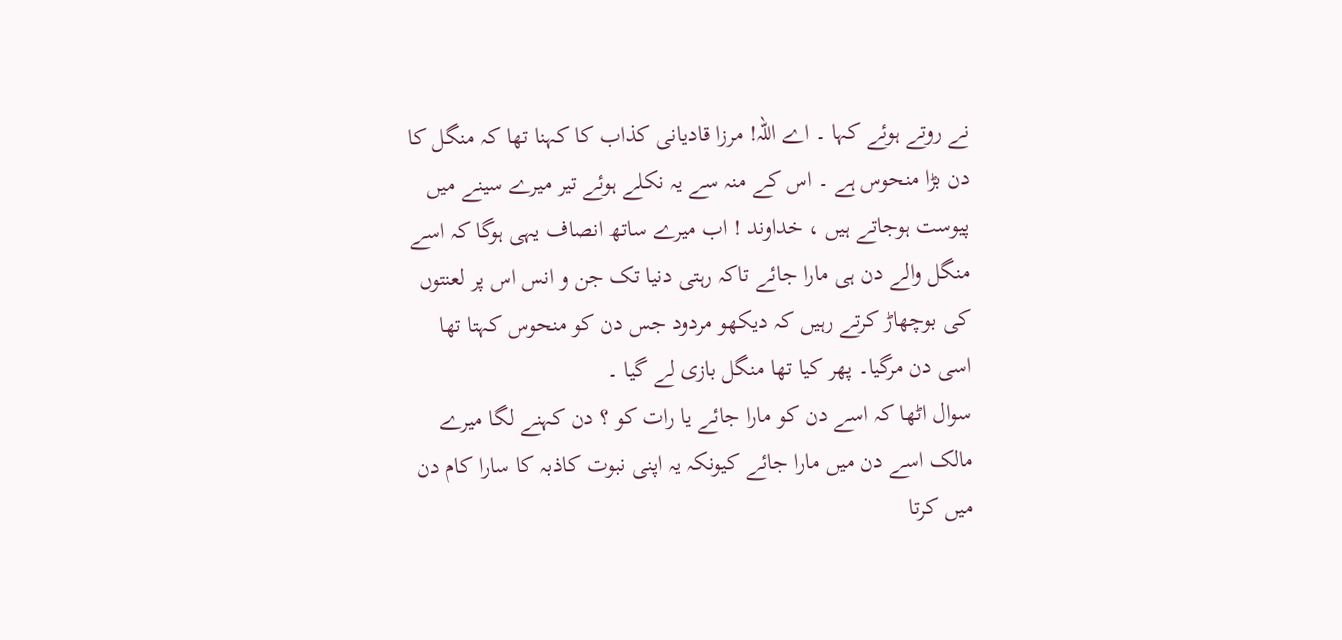نے روتے ہوئے کہا ۔ اے اللہ! مرزا قادیانی کذاب کا کہنا تھا کہ منگل کا دن بڑا منحوس ہے ۔ اس کے منہ سے یہ نکلے ہوئے تیر میرے سینے میں پیوست ہوجاتے ہیں ، خداوند ! اب میرے ساتھ انصاف یہی ہوگا کہ اسے منگل والے دن ہی مارا جائے تاکہ رہتی دنیا تک جن و انس اس پر لعنتوں کی بوچھاڑ کرتے رہیں کہ دیکھو مردود جس دن کو منحوس کہتا تھا اسی دن مرگیا۔ پھر کیا تھا منگل بازی لے گیا ۔
سوال اٹھا کہ اسے دن کو مارا جائے یا رات کو ؟ دن کہنے لگا میرے مالک اسے دن میں مارا جائے کیونکہ یہ اپنی نبوت کاذبہ کا سارا کام دن میں کرتا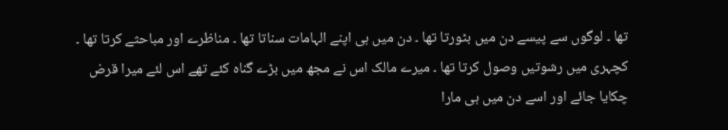تھا ۔ لوگوں سے پیسے دن میں بٹورتا تھا ۔ دن میں ہی اپنے الہامات سناتا تھا ۔ مناظرے اور مباحثے کرتا تھا ۔ کچہری میں رشوتیں وصول کرتا تھا ۔ میرے مالک اس نے مجھ میں بڑے گناہ کئے تھے اس لئے میرا قرض چکایا جائے اور اسے دن میں ہی مارا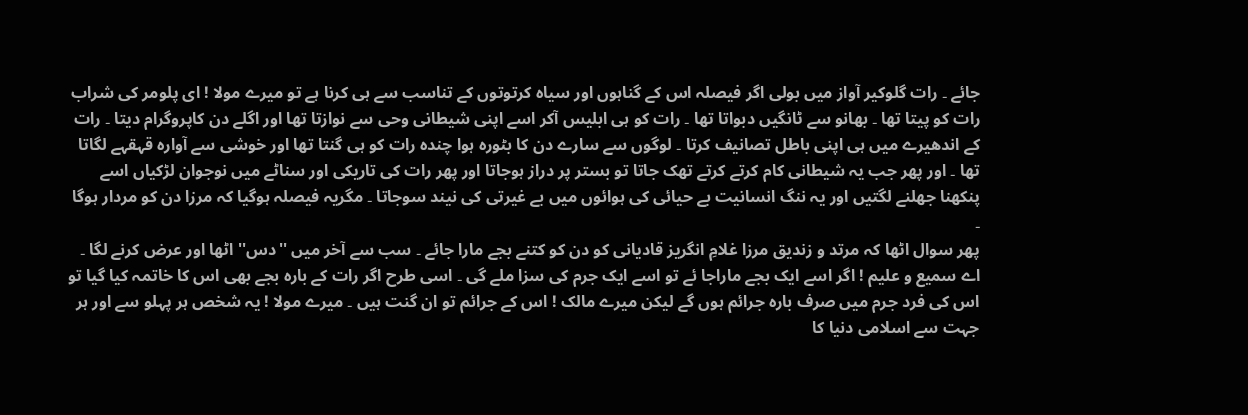جائے ۔ رات گلوکیر آواز میں بولی اگر فیصلہ اس کے گناہوں اور سیاہ کرتوتوں کے تناسب سے ہی کرنا ہے تو میرے مولا ! ای پلومر کی شراب رات کو پیتا تھا ۔ بھانو سے ٹانگیں دبواتا تھا ۔ رات کو ہی ابلیس آکر اسے اپنی شیطانی وحی سے نوازتا تھا اور اگلے دن کاپروگرام دیتا ۔ رات کے اندھیرے میں ہی اپنی باطل تصانیف کرتا ۔ لوگوں سے سارے دن کا بٹورہ ہوا چندہ رات کو ہی گنتا تھا اور خوشی سے آوارہ قہقہے لگاتا تھا ۔ اور پھر جب یہ شیطانی کام کرتے کرتے تھک جاتا تو بستر پر دراز ہوجاتا اور پھر رات کی تاریکی اور سناٹے میں نوجوان لڑکیاں اسے پنکھنا جھلنے لگتیں اور یہ ننگ انسانیت بے حیائی کی ہوائوں میں بے غیرتی کی نیند سوجاتا ۔ مگریہ فیصلہ ہوگیا کہ مرزا دن کو مردار ہوگا ۔
پھر سوال اٹھا کہ مرتد و زندیق مرزا غلامِ انگریز قادیانی کو دن کو کتنے بجے مارا جائے ۔ سب سے آخر میں ''دس'' اٹھا اور عرض کرنے لگا ۔ اے سمیع و علیم ! اگر اسے ایک بجے ماراجا ئے تو اسے ایک جرم کی سزا ملے گی ۔ اسی طرح اگر رات کے بارہ بجے بھی اس کا خاتمہ کیا گیا تو اس کی فرد جرم میں صرف بارہ جرائم ہوں گے لیکن میرے مالک ! اس کے جرائم تو ان گنت ہیں ۔ میرے مولا ! یہ شخص ہر پہلو سے اور ہر جہت سے اسلامی دنیا کا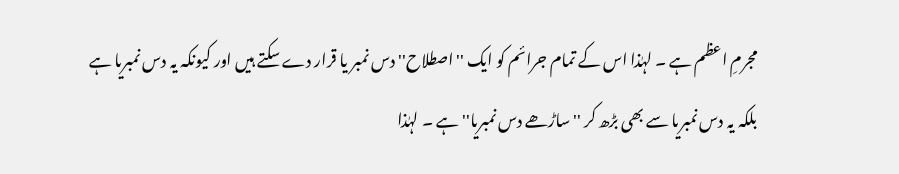مجرمِ اعظم ہے ۔ لہٰذا اس کے تمام جرائم کو ایک ''اصطلاح'' دس نمبر یا قرار دے سکتے ہیں اور کیونکہ یہ دس نمبریا ہے بلکہ یہ دس نمبریا سے بھی بڑھ کر ''ساڑھے دس نمبریا'' ہے ۔ لہٰذا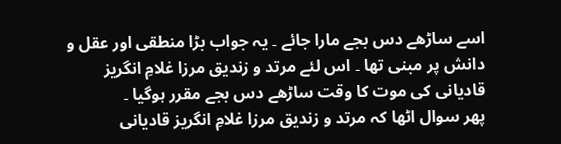اسے ساڑھے دس بجے مارا جائے ۔ یہ جواب بڑا منطقی اور عقل و دانش پر مبنی تھا ۔ اس لئے مرتد و زندیق مرزا غلامِ انگریز قادیانی کی موت کا وقت ساڑھے دس بجے مقرر ہوگیا ۔
پھر سوال اٹھا کہ مرتد و زندیق مرزا غلامِ انگریز قادیانی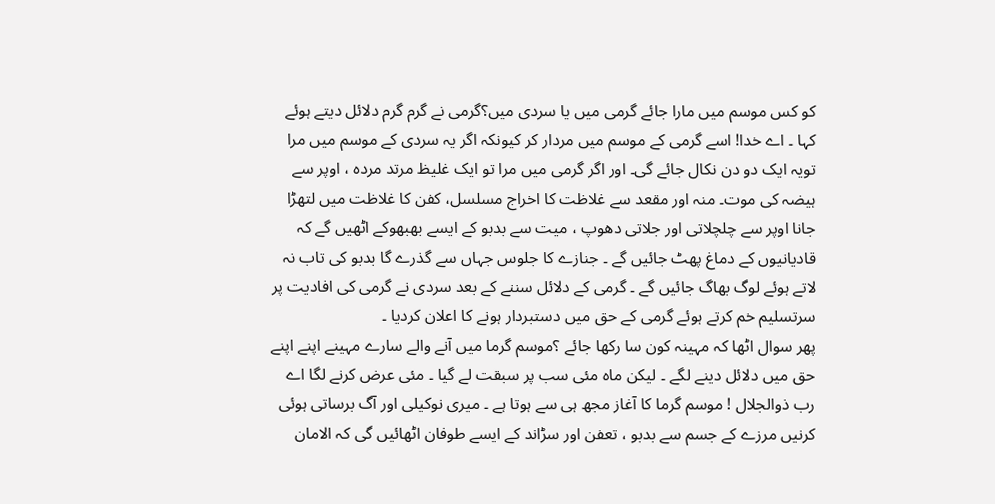کو کس موسم میں مارا جائے گرمی میں یا سردی میں؟گرمی نے گرم گرم دلائل دیتے ہوئے کہا ۔ اے خدا! اسے گرمی کے موسم میں مردار کر کیونکہ اگر یہ سردی کے موسم میں مرا تویہ ایک دو دن نکال جائے گی۔ اور اگر گرمی میں مرا تو ایک غلیظ مرتد مردہ ، اوپر سے ہیضہ کی موت۔ منہ اور مقعد سے غلاظت کا اخراج مسلسل، کفن کا غلاظت میں لتھڑا جانا اوپر سے چلچلاتی اور جلاتی دھوپ ، میت سے بدبو کے ایسے بھبھوکے اٹھیں گے کہ قادیانیوں کے دماغ پھٹ جائیں گے ۔ جنازے کا جلوس جہاں سے گذرے گا بدبو کی تاب نہ لاتے ہوئے لوگ بھاگ جائیں گے ۔ گرمی کے دلائل سننے کے بعد سردی نے گرمی کی افادیت پر سرتسلیم خم کرتے ہوئے گرمی کے حق میں دستبردار ہونے کا اعلان کردیا ۔
پھر سوال اٹھا کہ مہینہ کون سا رکھا جائے ؟موسم گرما میں آنے والے سارے مہینے اپنے اپنے حق میں دلائل دینے لگے ۔ لیکن ماہ مئی سب پر سبقت لے گیا ۔ مئی عرض کرنے لگا اے رب ذوالجلال ! موسم گرما کا آغاز مجھ ہی سے ہوتا ہے ۔ میری نوکیلی اور آگ برساتی ہوئی کرنیں مرزے کے جسم سے بدبو ، تعفن اور سڑاند کے ایسے طوفان اٹھائیں گی کہ الامان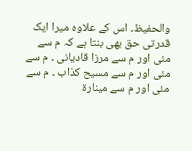والحفیظ۔ اس کے علاوہ میرا ایک قدرتی حق بھی بنتا ہے کہ م سے مئی اور م سے مرزا قادیانی ۔ م سے مئی اور م سے مسیح کذاب ۔ م سے مئی اور م سے مینارة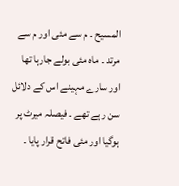المسیح ۔ م سے مئی اور م سے مرتد ۔ ماہ مئی بولے جارہا تھا اور سارے مہینے اس کے دلائل سن رہے تھے ۔ فیصلہ میرٹ پر ہوگیا اور مئی فاتح قرار پایا ۔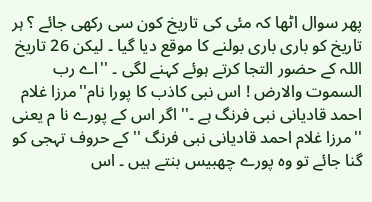پھر سوال اٹھا کہ مئی کی تاریخ کون سی رکھی جائے ؟ ہر تاریخ کو باری باری بولنے کا موقع دیا گیا ۔ لیکن 26 تاریخ اللہ کے حضور التجا کرتے ہوئے کہنے لگی ۔ ''اے رب السموت والارض ! اس نبی کاذب کا پورا نام''مرزا غلام احمد قادیانی نبی فرنگ ہے ۔'' اگر اس کے پورے نا م یعنی ''مرزا غلام احمد قادیانی نبی فرنگ '' کے حروف تہجی کو گنا جائے تو وہ پورے چھبیس بنتے ہیں ۔ اس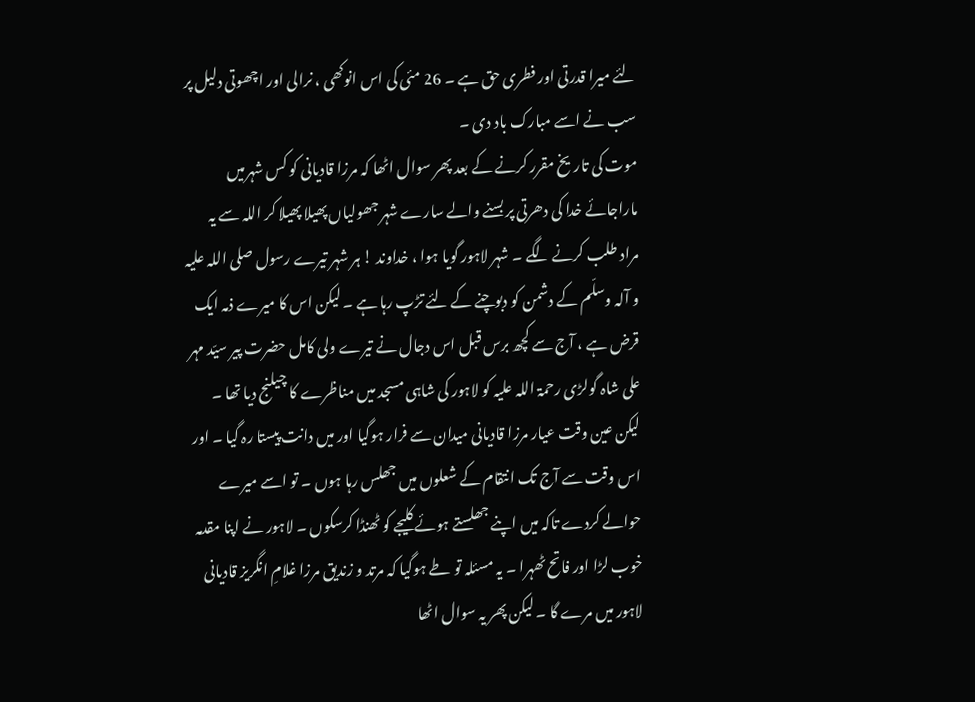لئے میرا قدرتی اور فطری حق ہے ۔ 26 مئی کی اس انوکھی ، نرالی اور اچھوتی دلیل پر سب نے اسے مبارک باد دی ۔
موت کی تاریخ مقرر کرنے کے بعد پھر سوال اٹھا کہ مرزا قادیانی کو کس شہرمیں ماراجائے خدا کی دھرتی پر بسنے والے سارے شہر جھولیاں پھیلا پھیلا کر اللہ سے یہ مراد طلب کرنے لگے ۔ شہر لاہور گویا ہوا ، خداوند ! ہر شہر تیرے رسول صلی اللہ علیہ و آلہ وسلّم کے دشمن کو دبوچنے کے لئے تڑپ رہا ہے ۔ لیکن اس کا میرے ذمہ ایک قرض ہے ، آج سے کچھ برس قبل اس دجال نے تیرے ولی کامل حضرت پیر سیّد مہر علی شاہ گولڑی رحمۃ اللہ علیہ کو لاہور کی شاہی مسجد میں مناظرے کا چیلنج دیا تھا ۔ لیکن عین وقت عیار مرزا قادیانی میدان سے فرار ہوگیا اور میں دانت پیستا رہ گیا ۔ اور اس وقت سے آج تک انتقام کے شعلوں میں جھلس رہا ہوں ۔ تو اسے میرے حوالے کردے تاکہ میں اپنے جھلستے ہوئے کلیجے کو ٹھنڈا کرسکوں ۔ لاہور نے اپنا مقدمہ خوب لڑا اور فاتح ٹھہرا ۔ یہ مسئلہ تو طے ہوگیا کہ مرتد و زندیق مرزا غلامِ انگریز قادیانی لاہور میں مرے گا ۔ لیکن پھر یہ سوال اٹھا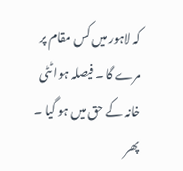کہ لاہور میں کس مقام پر مرے گا ۔ فیصلہ ہوا ٹٹی خانہ کے حق میں ہو گیا ۔
پھر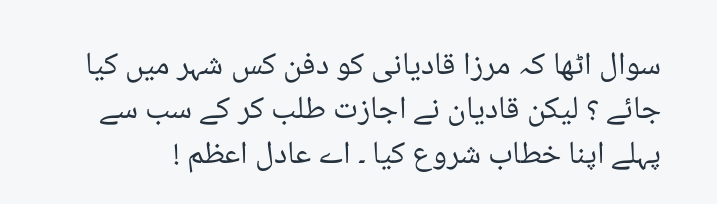سوال اٹھا کہ مرزا قادیانی کو دفن کس شہر میں کیا جائے ؟ لیکن قادیان نے اجازت طلب کر کے سب سے پہلے اپنا خطاب شروع کیا ۔ اے عادل اعظم !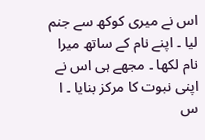اس نے میری کوکھ سے جنم لیا ۔ اپنے نام کے ساتھ میرا نام لکھا ۔ مجھے ہی اس نے اپنی نبوت کا مرکز بنایا ۔ ا س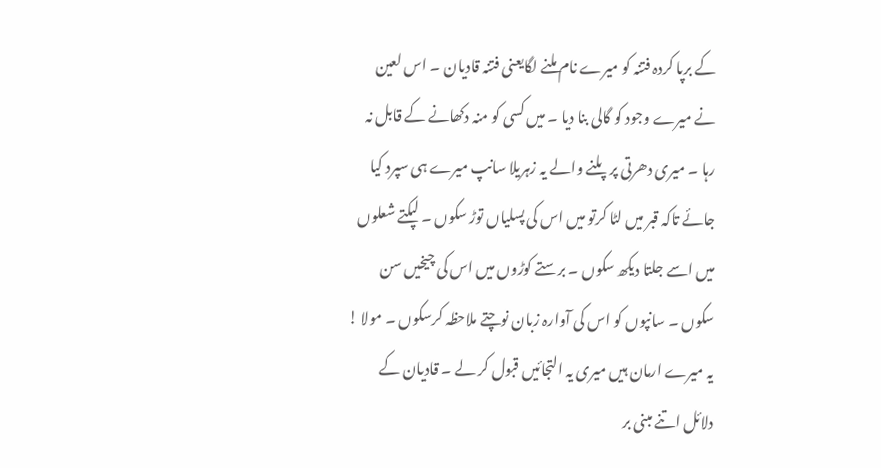کے برپا کردہ فتنہ کو میرے نام ملنے لگایعنی فتنہ قادیان ۔ اس لعین نے میرے وجود کو گالی بنا دیا ۔ میں کسی کو منہ دکھانے کے قابل نہ رہا ۔ میری دھرتی پر پلنے والے یہ زہریلا سانپ میرے ہی سپرد کیا جائے تاکہ قبر میں لٹا کرتو میں اس کی پسلیاں توڑ سکوں ۔ لپکتے شعلوں میں اسے جلتا دیکھ سکوں ۔ برستے کوڑوں میں اس کی چیخیں سن سکوں ۔ سانپوں کو اس کی آوارہ زبان نوچتے ملاحظہ کرسکوں ۔ مولا ! یہ میرے ارمان ہیں میری یہ التجائیں قبول کر لے ۔ قادیان کے دلائل اتنے مبنی بر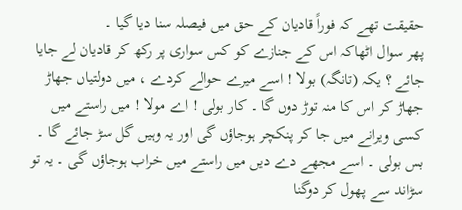حقیقت تھے کہ فوراً قادیان کے حق میں فیصلہ سنا دیا گیا ۔
پھر سوال اٹھاکہ اس کے جنازے کو کس سواری پر رکھ کر قادیان لے جایا جائے ؟ یکہ (تانگہ) بولا ! اسے میرے حوالے کردے ، میں دولتیاں جھاڑ جھاڑ کر اس کا منہ توڑ دوں گا ۔ کار بولی ! اے مولا ! میں راستے میں کسی ویرانے میں جا کر پنکچر ہوجاؤں گی اور یہ وہیں گل سڑ جائے گا ۔ بس بولی ۔ اسے مجھے دے دیں میں راستے میں خراب ہوجاؤں گی ۔ یہ تو سڑاند سے پھول کر دوگنا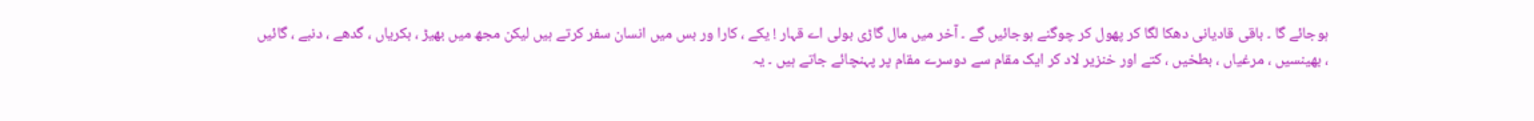ہوجائے گا ۔ باقی قادیانی دھکا لگا کر پھول کر چوگنے ہوجائیں گے ۔ آخر میں مال گاڑی بولی اے قہار ! یکے ، کارا ور بس میں انسان سفر کرتے ہیں لیکن مجھ میں بھیڑ ، بکریاں ، گدھے ، دنبے ، گائیں ، بھینسیں ، مرغیاں ، بطخیں ، کتے اور خنزیر لاد کر ایک مقام سے دوسرے مقام پر پہنچائے جاتے ہیں ۔ یہ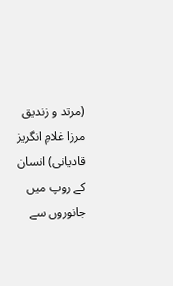(مرتد و زندیق مرزا غلامِ انگریز قادیانی) انسان کے روپ میں جانوروں سے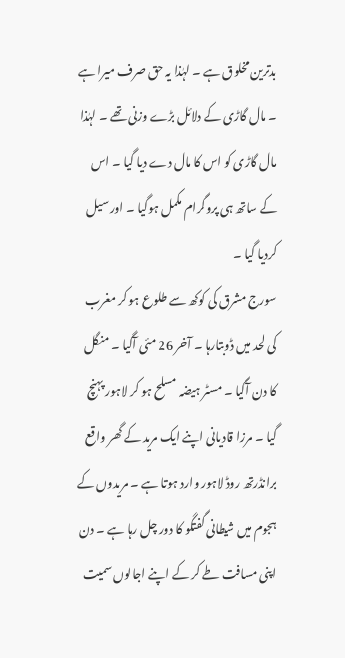بدترین مخلوق ہے ۔ لہٰذا یہ حق صرف میرا ہے ۔ مال گاڑی کے دلائل بڑے وزنی تھے ۔ لہٰذا مال گاڑی کو اس کا مال دے دیا گیا ۔ اس کے ساتھ ہی پروگرام مکمل ہوگیا ۔ اور سیل کردیا گیا ۔
سورج مشرق کی کوکھ سے طلوع ہو کر مغرب کی لحد میں ڈوبتارہا ۔ آخر 26 مئی آگیا ۔ منگل کا دن آگیا ۔ مسٹر ہیضہ مسلح ہو کر لاہور پہنچ گیا ۔ مرزا قادیانی اپنے ایک مرید کے گھر واقع برانڈرتھ روڈ لاہور وارد ہوتا ہے ۔ مریدوں کے ہجوم میں شیطانی گفتگو کا دور چل رہا ہے ۔ دن اپنی مسافت طے کر کے اپنے اجالوں سمیت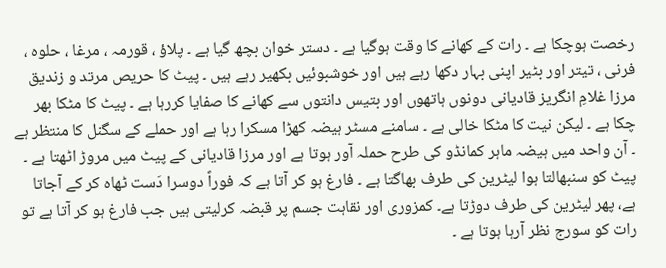رخصت ہوچکا ہے ۔ رات کے کھانے کا وقت ہوگیا ہے ۔ دستر خوان بچھ گیا ہے ۔ پلاؤ ، قورمہ ، مرغا ، حلوہ ، فرنی ، تیتر اور بٹیر اپنی بہار دکھا رہے ہیں اور خوشبوئیں بکھیر رہے ہیں ۔ پیٹ کا حریص مرتد و زندیق مرزا غلامِ انگریز قادیانی دونوں ہاتھوں اور بتیس دانتوں سے کھانے کا صفایا کررہا ہے ۔ پیٹ کا مٹکا بھر چکا ہے ۔ لیکن نیت کا مٹکا خالی ہے ۔ سامنے مسٹر ہیضہ کھڑا مسکرا رہا ہے اور حملے کے سگنل کا منتظر ہے ۔ آن واحد میں ہیضہ ماہر کمانڈو کی طرح حملہ آور ہوتا ہے اور مرزا قادیانی کے پیٹ میں مروڑ اٹھتا ہے ۔ پیٹ کو سنبھالتا ہوا لیٹرین کی طرف بھاگتا ہے ۔ فارغ ہو کر آتا ہے کہ فوراً دوسرا دَست ٹھاہ کر کے آجاتا ہے، پھر لیٹرین کی طرف دوڑتا ہے۔ کمزوری اور نقاہت جسم پر قبضہ کرلیتی ہیں جب فارغ ہو کر آتا ہے تو رات کو سورج نظر آرہا ہوتا ہے ۔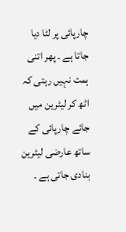چارپائی پر لٹا دیا جاتا ہے ۔ پھر اتنی ہمت نہیں رہتی کہ اٹھ کر لیٹرین میں جائے چارپائی کے ساتھ عارضی لیٹرین بنادی جاتی ہے ۔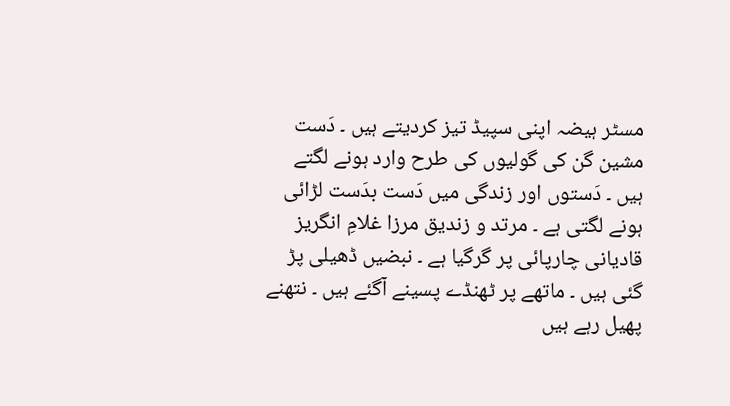مسٹر ہیضہ اپنی سپیڈ تیز کردیتے ہیں ۔ دَست مشین گن کی گولیوں کی طرح وارد ہونے لگتے ہیں ۔ دَستوں اور زندگی میں دَست بدَست لڑائی ہونے لگتی ہے ۔ مرتد و زندیق مرزا غلامِ انگریز قادیانی چارپائی پر گرگیا ہے ۔ نبضیں ڈھیلی پڑ گئی ہیں ۔ ماتھے پر ٹھنڈے پسینے آگئے ہیں ۔ نتھنے پھیل رہے ہیں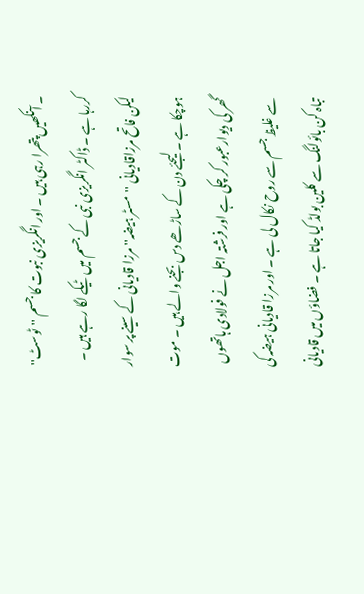۔ آنکھیں پتھرا رہی ہیں ۔ اور انگریزی نبوت کا جسم ''ٹوسٹ'' کررہا ہے ۔ ڈاکٹر انگریزی نبی کے جسم میں ٹیکے لگا رہے ہیں ۔ لیکن فاتح مرزاقادیانی ''مسٹر ہیضہ'' مرزا قادیانی کے سینے پر سوار ہوچکا ہے ۔ لیجئے دن کے ساڑھے دس بجنے والے ہیں ۔ موت گھر کی دیوارعبور کر چکی ہے اور فرشتہ اجل نے فولادی ہاتھوں سے غلیظ جسم سے روح نکال لی ہے ۔ اور مرزا قادیانی ہیضہ کی تباہ کن بائولنگ سے کلین بولڈ کیا جاتا ہے ۔ فضاؤں میں قادیانی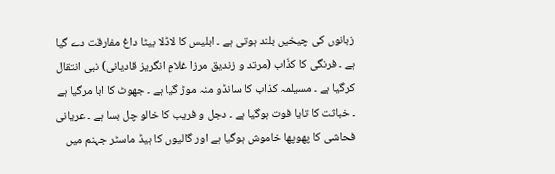زبانوں کی چیخیں بلند ہوتی ہے ۔ ابلیس کا لاڈلا بیٹا داغ مفارقت دے گیا ہے ۔ فرنگی کا کذّاب (مرتد و زندیق مرزا غلامِ انگریز قادیانی) نبی انتقال کرگیا ہے ۔ مسیلمہ کذاب کا سانڈو منہ موڑ گیا ہے ۔ جھوٹ کا ابا مرگیا ہے ۔ خباثت کا تایا فوت ہوگیا ہے ۔ دجل و فریب کا خالو چل بسا ہے ۔ عریانی فحاشی کا پھوپھا خاموش ہوگیا ہے اور گالیوں کا ہیڈ ماسٹر جہنم میں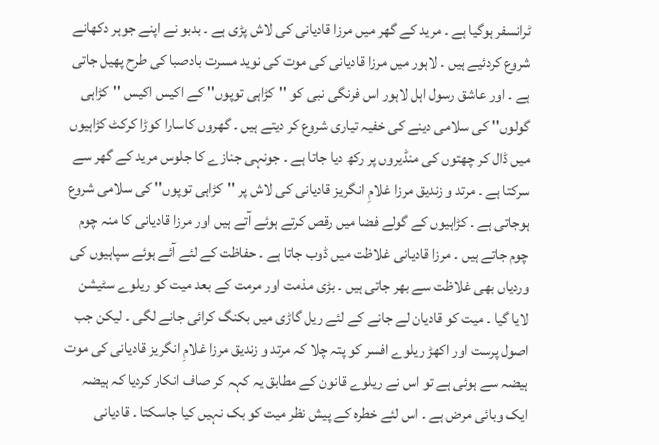ٹرانسفر ہوگیا ہے ۔ مرید کے گھر میں مرزا قادیانی کی لاش پڑی ہے ۔ بدبو نے اپنے جوہر دکھانے شروع کردئیے ہیں ۔ لاہور میں مرزا قادیانی کی موت کی نوید مسرت بادصبا کی طرح پھیل جاتی ہے ۔ اور عاشق رسول اہل لاہور اس فرنگی نبی کو ''کڑاہی توپوں'' کے اکیس اکیس ''کڑاہی گولوں'' کی سلامی دینے کی خفیہ تیاری شروع کر دیتے ہیں ۔ گھروں کاسارا کوڑا کرکٹ کڑاہیوں میں ڈال کر چھتوں کی منڈیروں پر رکھ دیا جاتا ہے ۔ جونہی جنازے کا جلوس مرید کے گھر سے سرکتا ہے ۔ مرتد و زندیق مرزا غلامِ انگریز قادیانی کی لاش پر ''کڑاہی توپوں'' کی سلامی شروع ہوجاتی ہے ۔ کڑاہیوں کے گولے فضا میں رقص کرتے ہوئے آتے ہیں اور مرزا قادیانی کا منہ چوم چوم جاتے ہیں ۔ مرزا قادیانی غلاظت میں ڈوب جاتا ہے ۔ حفاظت کے لئے آئے ہوئے سپاہیوں کی وردیاں بھی غلاظت سے بھر جاتی ہیں ۔ بڑی مذمت اور مرمت کے بعد میت کو ریلوے سٹیشن لایا گیا ۔ میت کو قادیان لے جانے کے لئے ریل گاڑی میں بکنگ کرائی جانے لگی ۔ لیکن جب اصول پرست اور اکھڑ ریلوے افسر کو پتہ چلا کہ مرتد و زندیق مرزا غلامِ انگریز قادیانی کی موت ہیضہ سے ہوئی ہے تو اس نے ریلوے قانون کے مطابق یہ کہہ کر صاف انکار کردیا کہ ہیضہ ایک وبائی مرض ہے ۔ اس لئے خطرہ کے پیش نظر میت کو بک نہیں کیا جاسکتا ۔ قادیانی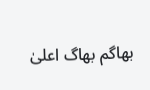بھاگم بھاگ اعلیٰ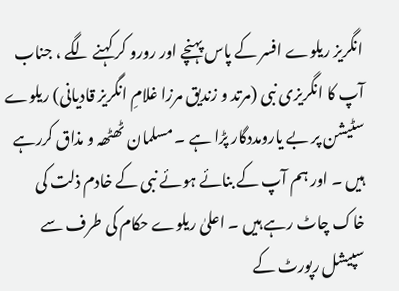انگریز ریلوے افسر کے پاس پہنچے اور رورو کر کہنے لگے ، جناب آپ کا انگریزی نبی (مرتد و زندیق مرزا غلامِ انگریز قادیانی) ریلوے سٹیشن پر بے یارومددگار پڑا ہے ۔ مسلمان ٹھٹھہ و مذاق کررہے ہیں ۔ اور ہم آپ کے بنائے ہوئے نبی کے خادم ذلت کی خاک چاٹ رہے ہیں ۔ اعلیٰ ریلوے حکام کی طرف سے سپیشل رپورٹ کے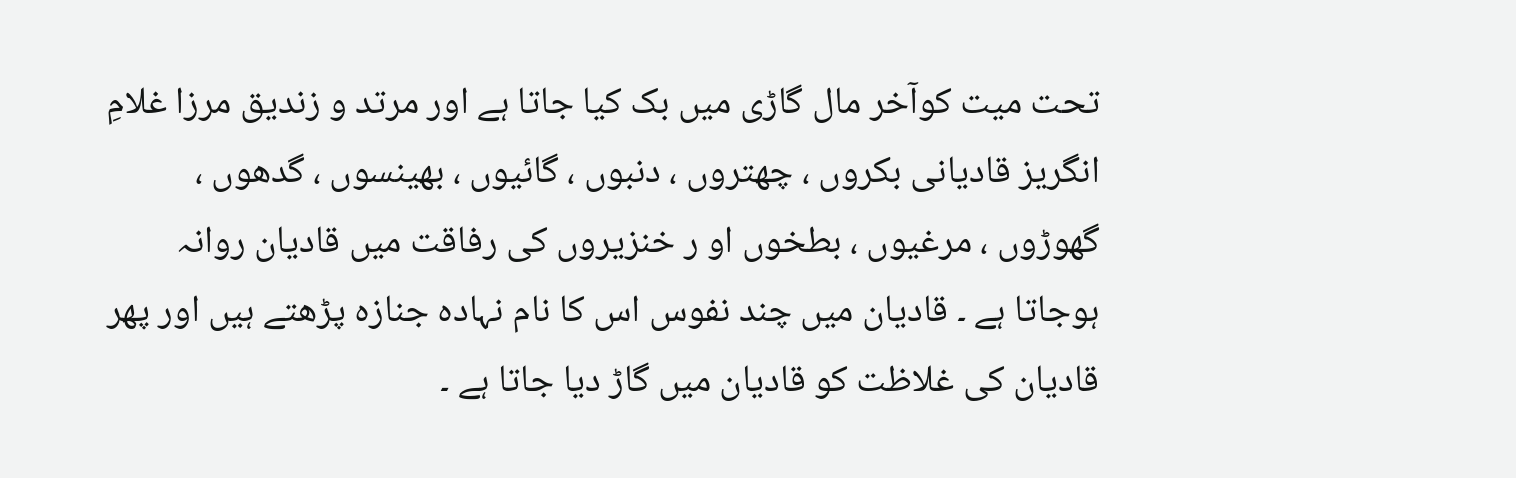تحت میت کوآخر مال گاڑی میں بک کیا جاتا ہے اور مرتد و زندیق مرزا غلامِ انگریز قادیانی بکروں ، چھتروں ، دنبوں ، گائیوں ، بھینسوں ، گدھوں ، گھوڑوں ، مرغیوں ، بطخوں او ر خنزیروں کی رفاقت میں قادیان روانہ ہوجاتا ہے ۔ قادیان میں چند نفوس اس کا نام نہادہ جنازہ پڑھتے ہیں اور پھر قادیان کی غلاظت کو قادیان میں گاڑ دیا جاتا ہے ۔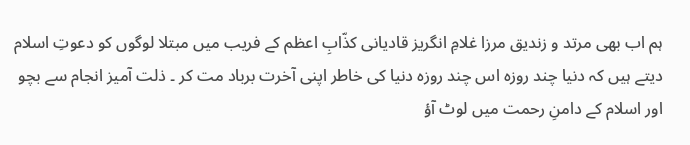ہم اب بھی مرتد و زندیق مرزا غلامِ انگریز قادیانی کذّابِ اعظم کے فریب میں مبتلا لوگوں کو دعوتِ اسلام دیتے ہیں کہ دنیا چند روزہ اس چند روزہ دنیا کی خاطر اپنی آخرت برباد مت کر ۔ ذلت آمیز انجام سے بچو اور اسلام کے دامنِ رحمت میں لوٹ آؤ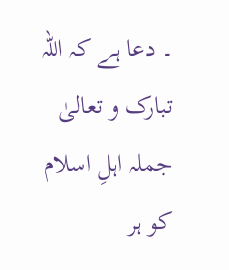۔ دعا ہے کہ اللہ تبارک و تعالیٰ جملہ اہلِ اسلام کو ہر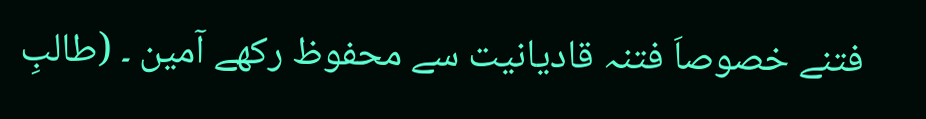فتنے خصوصاَ فتنہ قادیانیت سے محفوظ رکھے آمین ۔ (طالبِ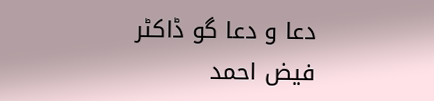دعا و دعا گو ڈاکٹر فیض احمد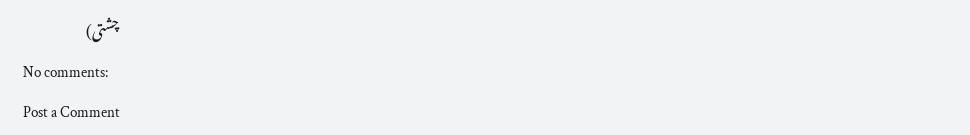چشتی)
No comments:
Post a Comment